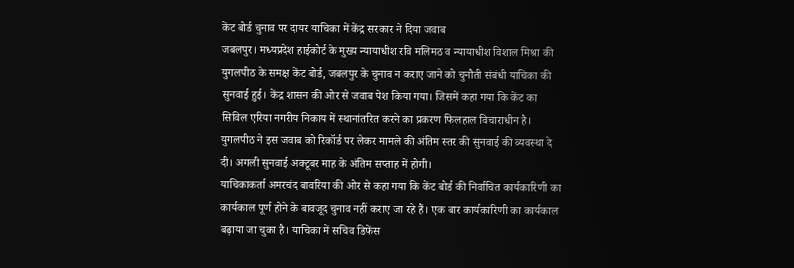केंट बोर्ड चुनाव पर दायर याचिका में केंद्र सरकार ने दिया जवाब
जबलपुर। मध्यप्रदेश हाईकोर्ट के मुख्य न्यायाधीश रवि मलिमठ व न्यायाधीश विशाल मिश्रा की युगलपीठ के समक्ष केंट बोर्ड, जबलपुर के चुनाव न कराए जाने को चुनौती संबंधी याचिका की सुनवाई हुई। केंद्र शासन की ओर से जवाब पेश किया गया। जिसमें कहा गया कि केंट का सिविल एरिया नगरीय निकाय में स्थानांतरित करने का प्रकरण फिलहाल विचाराधीन है। युगलपीठ ने इस जवाब को रिकॉर्ड पर लेकर मामले की अंतिम स्तर की सुनवाई की व्यवस्था दे दी। अगली सुनवाई अक्टूबर माह के अंतिम सप्ताह में होगी।
याचिकाकर्ता अमरचंद बावरिया की ओर से कहा गया कि केंट बोर्ड की निर्वाचित कार्यकारिणी का कार्यकाल पूर्ण होने के बावजूद चुनाव नहीं कराए जा रहे हैं। एक बार कार्यकारिणी का कार्यकाल बढ़ाया जा चुका है। याचिका में सचिव डिफेंस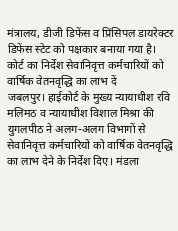मंत्रालय, डीजी डिफेंस व प्रिंसिपल डायरेक्टर डिफेंस स्टेट को पक्षकार बनाया गया है।
कोर्ट का निर्देश सेवानिवृत्त कर्मचारियों को वार्षिक वेतनवृद्धि का लाभ दें
जबलपुर। हाईकोर्ट के मुख्य न्यायाधीश रवि मलिमठ व न्यायाधीश विशाल मिश्रा की युगलपीठ ने अलग-अलग विभागों से सेवानिवृत्त कर्मचारियों को वार्षिक वेतनवृद्धि का लाभ देने के निर्देश दिए। मंडला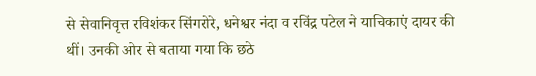से सेवानिवृत्त रविशंकर सिंगरोरे, धनेश्वर नंदा व रविंद्र पटेल ने याचिकाएं दायर की थीं। उनकी ओर से बताया गया कि छठे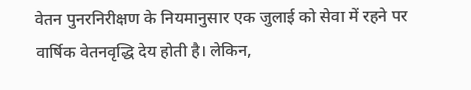वेतन पुनरनिरीक्षण के नियमानुसार एक जुलाई को सेवा में रहने पर वार्षिक वेतनवृद्धि देय होती है। लेकिन,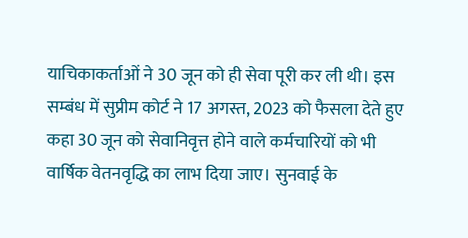याचिकाकर्ताओं ने 30 जून को ही सेवा पूरी कर ली थी। इस सम्बंध में सुप्रीम कोर्ट ने 17 अगस्त, 2023 को फैसला देते हुए कहा 30 जून को सेवानिवृत्त होने वाले कर्मचारियों को भी वार्षिक वेतनवृद्धि का लाभ दिया जाए। सुनवाई के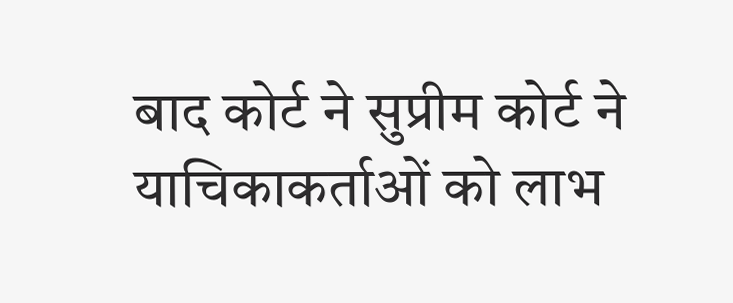बाद कोर्ट ने सुप्रीम कोर्ट ने याचिकाकर्ताओं को लाभ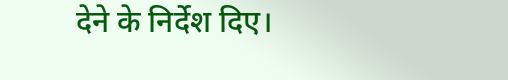देने के निर्देश दिए।